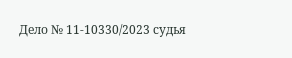Дело № 11-10330/2023 судья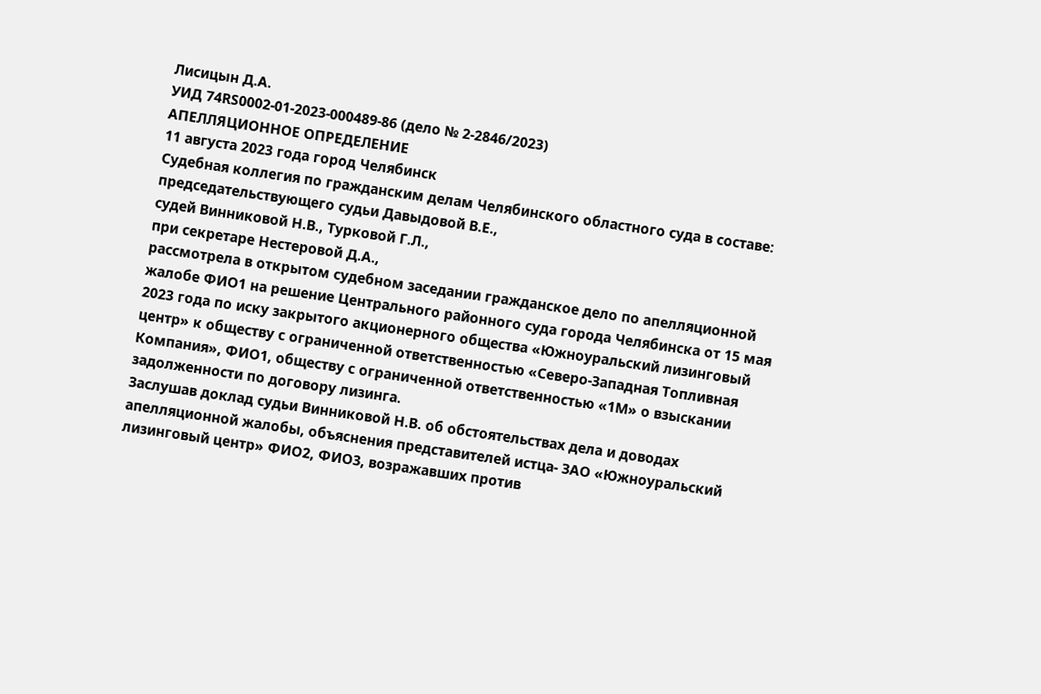Лисицын Д.А.
УИД 74RS0002-01-2023-000489-86 (дело № 2-2846/2023)
АПЕЛЛЯЦИОННОЕ ОПРЕДЕЛЕНИЕ
11 августа 2023 года город Челябинск
Судебная коллегия по гражданским делам Челябинского областного суда в составе:
председательствующего судьи Давыдовой В.Е.,
судей Винниковой Н.В., Турковой Г.Л.,
при секретаре Нестеровой Д.А.,
рассмотрела в открытом судебном заседании гражданское дело по апелляционной жалобе ФИО1 на решение Центрального районного суда города Челябинска от 15 мая 2023 года по иску закрытого акционерного общества «Южноуральский лизинговый центр» к обществу с ограниченной ответственностью «Северо-Западная Топливная Компания», ФИО1, обществу с ограниченной ответственностью «1М» о взыскании задолженности по договору лизинга.
Заслушав доклад судьи Винниковой Н.В. об обстоятельствах дела и доводах апелляционной жалобы, объяснения представителей истца- ЗАО «Южноуральский лизинговый центр» ФИО2, ФИО3, возражавших против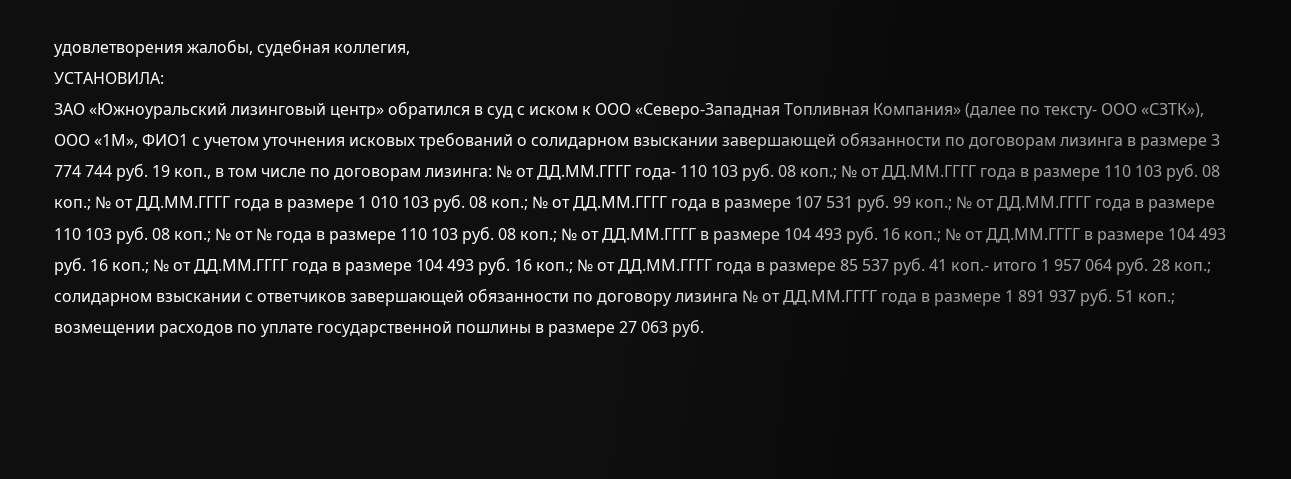удовлетворения жалобы, судебная коллегия,
УСТАНОВИЛА:
ЗАО «Южноуральский лизинговый центр» обратился в суд с иском к ООО «Северо-Западная Топливная Компания» (далее по тексту- ООО «СЗТК»), ООО «1М», ФИО1 с учетом уточнения исковых требований о солидарном взыскании завершающей обязанности по договорам лизинга в размере 3 774 744 руб. 19 коп., в том числе по договорам лизинга: № от ДД.ММ.ГГГГ года- 110 103 руб. 08 коп.; № от ДД.ММ.ГГГГ года в размере 110 103 руб. 08 коп.; № от ДД.ММ.ГГГГ года в размере 1 010 103 руб. 08 коп.; № от ДД.ММ.ГГГГ года в размере 107 531 руб. 99 коп.; № от ДД.ММ.ГГГГ года в размере 110 103 руб. 08 коп.; № от № года в размере 110 103 руб. 08 коп.; № от ДД.ММ.ГГГГ в размере 104 493 руб. 16 коп.; № от ДД.ММ.ГГГГ в размере 104 493 руб. 16 коп.; № от ДД.ММ.ГГГГ года в размере 104 493 руб. 16 коп.; № от ДД.ММ.ГГГГ года в размере 85 537 руб. 41 коп.- итого 1 957 064 руб. 28 коп.; солидарном взыскании с ответчиков завершающей обязанности по договору лизинга № от ДД.ММ.ГГГГ года в размере 1 891 937 руб. 51 коп.; возмещении расходов по уплате государственной пошлины в размере 27 063 руб.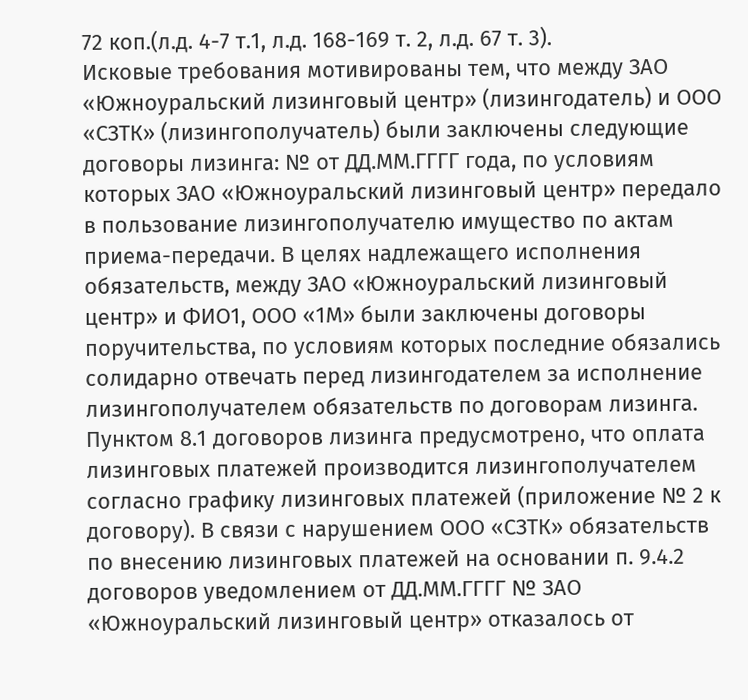72 коп.(л.д. 4-7 т.1, л.д. 168-169 т. 2, л.д. 67 т. 3).
Исковые требования мотивированы тем, что между ЗАО «Южноуральский лизинговый центр» (лизингодатель) и ООО «СЗТК» (лизингополучатель) были заключены следующие договоры лизинга: № от ДД.ММ.ГГГГ года, по условиям которых ЗАО «Южноуральский лизинговый центр» передало в пользование лизингополучателю имущество по актам приема-передачи. В целях надлежащего исполнения обязательств, между ЗАО «Южноуральский лизинговый центр» и ФИО1, ООО «1М» были заключены договоры поручительства, по условиям которых последние обязались солидарно отвечать перед лизингодателем за исполнение лизингополучателем обязательств по договорам лизинга. Пунктом 8.1 договоров лизинга предусмотрено, что оплата лизинговых платежей производится лизингополучателем согласно графику лизинговых платежей (приложение № 2 к договору). В связи с нарушением ООО «СЗТК» обязательств по внесению лизинговых платежей на основании п. 9.4.2 договоров уведомлением от ДД.ММ.ГГГГ № ЗАО «Южноуральский лизинговый центр» отказалось от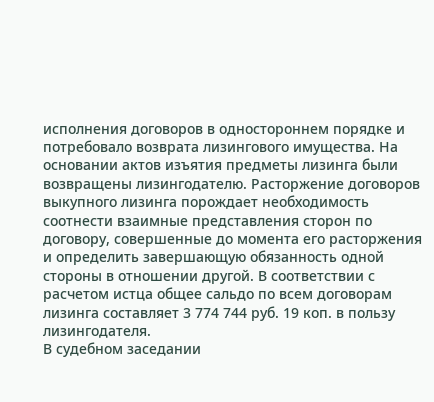исполнения договоров в одностороннем порядке и потребовало возврата лизингового имущества. На основании актов изъятия предметы лизинга были возвращены лизингодателю. Расторжение договоров выкупного лизинга порождает необходимость соотнести взаимные представления сторон по договору, совершенные до момента его расторжения и определить завершающую обязанность одной стороны в отношении другой. В соответствии с расчетом истца общее сальдо по всем договорам лизинга составляет 3 774 744 руб. 19 коп. в пользу лизингодателя.
В судебном заседании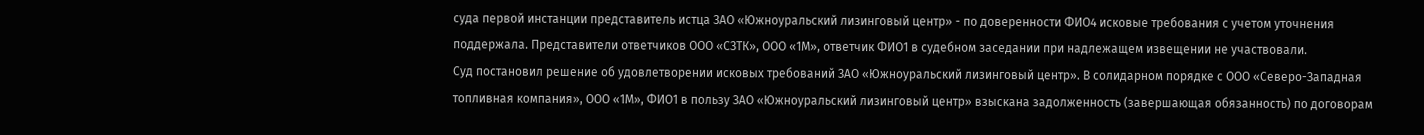суда первой инстанции представитель истца ЗАО «Южноуральский лизинговый центр» - по доверенности ФИО4 исковые требования с учетом уточнения поддержала. Представители ответчиков ООО «СЗТК», ООО «1М», ответчик ФИО1 в судебном заседании при надлежащем извещении не участвовали.
Суд постановил решение об удовлетворении исковых требований ЗАО «Южноуральский лизинговый центр». В солидарном порядке с ООО «Северо-Западная топливная компания», ООО «1М», ФИО1 в пользу ЗАО «Южноуральский лизинговый центр» взыскана задолженность (завершающая обязанность) по договорам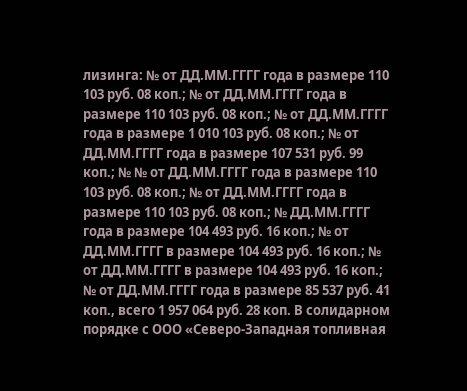лизинга: № от ДД.ММ.ГГГГ года в размере 110 103 руб. 08 коп.; № от ДД.ММ.ГГГГ года в размере 110 103 руб. 08 коп.; № от ДД.ММ.ГГГГ года в размере 1 010 103 руб. 08 коп.; № от ДД.ММ.ГГГГ года в размере 107 531 руб. 99 коп.; № № от ДД.ММ.ГГГГ года в размере 110 103 руб. 08 коп.; № от ДД.ММ.ГГГГ года в размере 110 103 руб. 08 коп.; № ДД.ММ.ГГГГ года в размере 104 493 руб. 16 коп.; № от ДД.ММ.ГГГГ в размере 104 493 руб. 16 коп.; № от ДД.ММ.ГГГГ в размере 104 493 руб. 16 коп.; № от ДД.ММ.ГГГГ года в размере 85 537 руб. 41 коп., всего 1 957 064 руб. 28 коп. В солидарном порядке с ООО «Северо-Западная топливная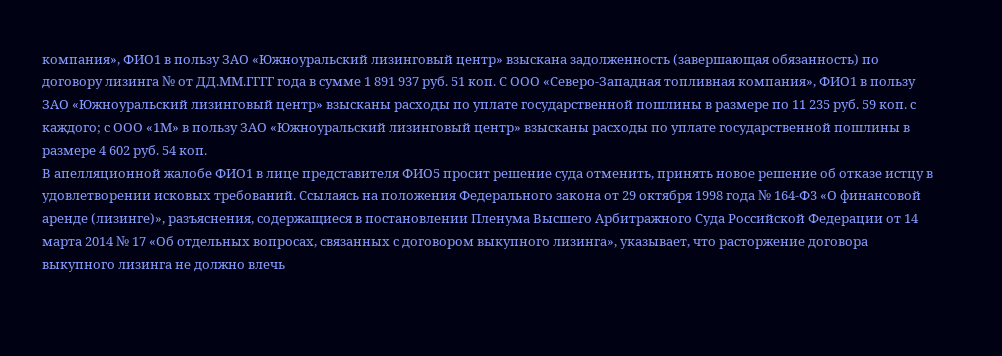компания», ФИО1 в пользу ЗАО «Южноуральский лизинговый центр» взыскана задолженность (завершающая обязанность) по договору лизинга № от ДД.ММ.ГГГГ года в сумме 1 891 937 руб. 51 коп. С ООО «Северо-Западная топливная компания», ФИО1 в пользу ЗАО «Южноуральский лизинговый центр» взысканы расходы по уплате государственной пошлины в размере по 11 235 руб. 59 коп. с каждого; с ООО «1М» в пользу ЗАО «Южноуральский лизинговый центр» взысканы расходы по уплате государственной пошлины в размере 4 602 руб. 54 коп.
В апелляционной жалобе ФИО1 в лице представителя ФИО5 просит решение суда отменить, принять новое решение об отказе истцу в удовлетворении исковых требований. Ссылаясь на положения Федерального закона от 29 октября 1998 года № 164-Ф3 «О финансовой аренде (лизинге)», разъяснения, содержащиеся в постановлении Пленума Высшего Арбитражного Суда Российской Федерации от 14 марта 2014 № 17 «Об отдельных вопросах, связанных с договором выкупного лизинга», указывает, что расторжение договора выкупного лизинга не должно влечь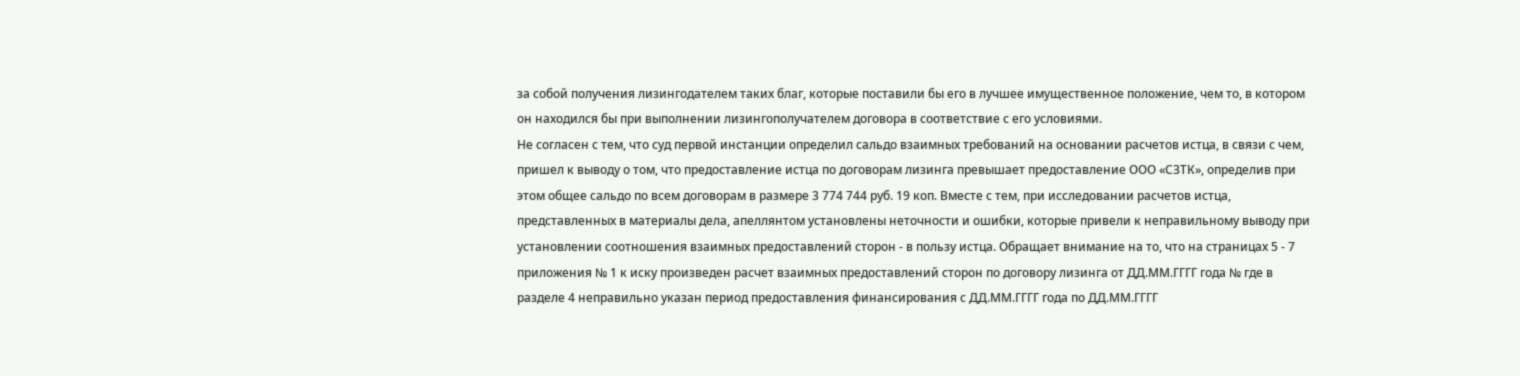за собой получения лизингодателем таких благ, которые поставили бы его в лучшее имущественное положение, чем то, в котором он находился бы при выполнении лизингополучателем договора в соответствие с его условиями.
Не согласен с тем, что суд первой инстанции определил сальдо взаимных требований на основании расчетов истца, в связи с чем, пришел к выводу о том, что предоставление истца по договорам лизинга превышает предоставление ООО «СЗТК», определив при этом общее сальдо по всем договорам в размере 3 774 744 руб. 19 коп. Вместе с тем, при исследовании расчетов истца, представленных в материалы дела, апеллянтом установлены неточности и ошибки, которые привели к неправильному выводу при установлении соотношения взаимных предоставлений сторон - в пользу истца. Обращает внимание на то, что на страницах 5 - 7 приложения № 1 к иску произведен расчет взаимных предоставлений сторон по договору лизинга от ДД.ММ.ГГГГ года № где в разделе 4 неправильно указан период предоставления финансирования с ДД.ММ.ГГГГ года по ДД.ММ.ГГГГ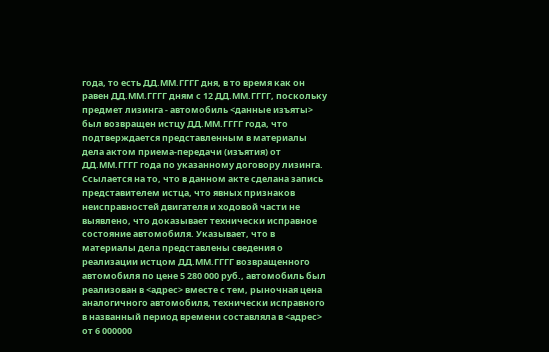года, то есть ДД.ММ.ГГГГ дня, в то время как он равен ДД.ММ.ГГГГ дням с 12 ДД.ММ.ГГГГ, поскольку предмет лизинга - автомобиль <данные изъяты> был возвращен истцу ДД.ММ.ГГГГ года, что подтверждается представленным в материалы дела актом приема-передачи (изъятия) от ДД.ММ.ГГГГ года по указанному договору лизинга. Ссылается на то, что в данном акте сделана запись представителем истца, что явных признаков неисправностей двигателя и ходовой части не выявлено, что доказывает технически исправное состояние автомобиля. Указывает, что в материалы дела представлены сведения о реализации истцом ДД.ММ.ГГГГ возвращенного автомобиля по цене 5 280 000 руб., автомобиль был реализован в <адрес> вместе с тем, рыночная цена аналогичного автомобиля, технически исправного в названный период времени составляла в <адрес> от 6 000000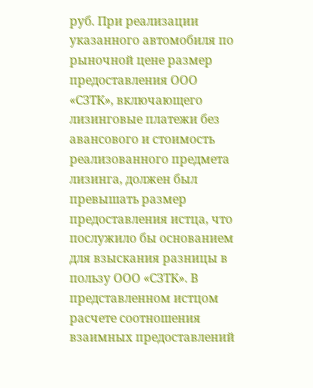руб. При реализации указанного автомобиля по рыночной цене размер предоставления ООО «СЗТК», включающего лизинговые платежи без авансового и стоимость реализованного предмета лизинга, должен был превышать размер предоставления истца, что послужило бы основанием для взыскания разницы в пользу ООО «СЗТК». В представленном истцом расчете соотношения взаимных предоставлений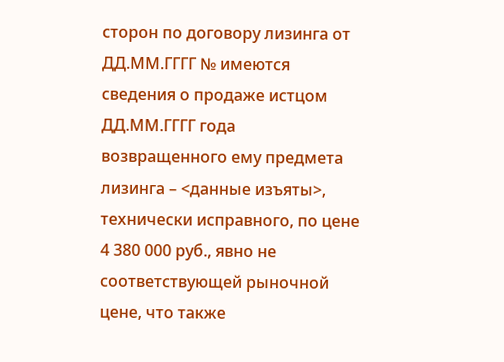сторон по договору лизинга от ДД.ММ.ГГГГ № имеются сведения о продаже истцом ДД.ММ.ГГГГ года возвращенного ему предмета лизинга – <данные изъяты>, технически исправного, по цене 4 380 000 руб., явно не соответствующей рыночной цене, что также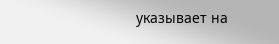указывает на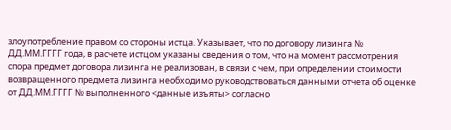злоупотребление правом со стороны истца. Указывает, что по договору лизинга № ДД.ММ.ГГГГ года, в расчете истцом указаны сведения о том, что на момент рассмотрения спора предмет договора лизинга не реализован, в связи с чем, при определении стоимости возвращенного предмета лизинга необходимо руководствоваться данными отчета об оценке от ДД.ММ.ГГГГ № выполненного <данные изъяты> согласно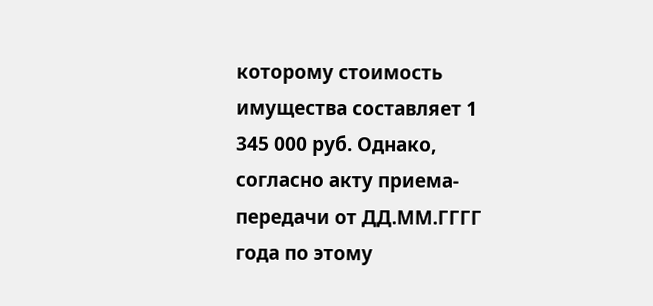которому стоимость имущества составляет 1 345 000 руб. Однако, согласно акту приема-передачи от ДД.ММ.ГГГГ года по этому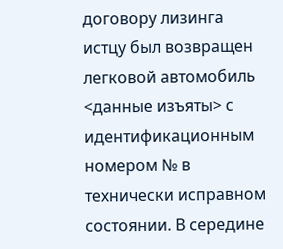договору лизинга истцу был возвращен легковой автомобиль <данные изъяты> с идентификационным номером № в технически исправном состоянии. В середине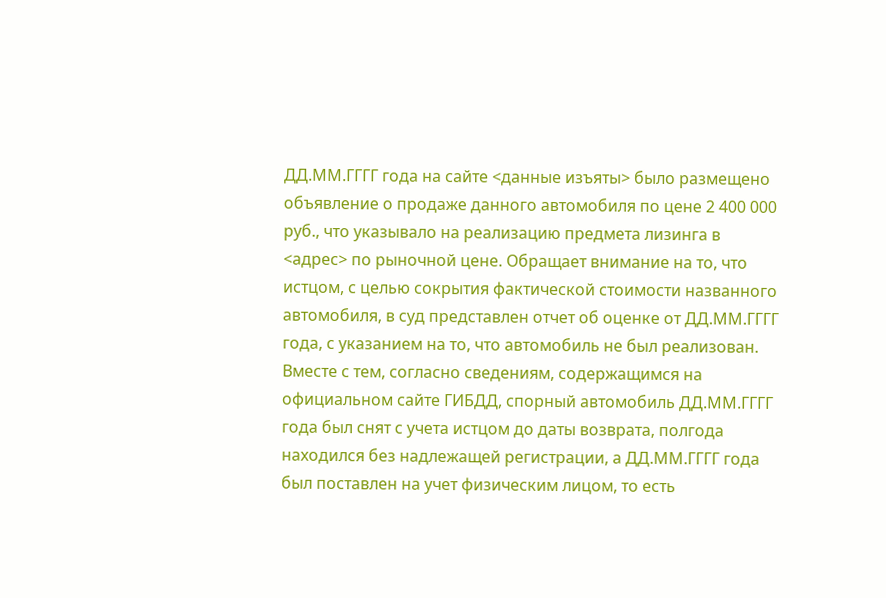ДД.ММ.ГГГГ года на сайте <данные изъяты> было размещено объявление о продаже данного автомобиля по цене 2 400 000 руб., что указывало на реализацию предмета лизинга в <адрес> по рыночной цене. Обращает внимание на то, что истцом, с целью сокрытия фактической стоимости названного автомобиля, в суд представлен отчет об оценке от ДД.ММ.ГГГГ года, с указанием на то, что автомобиль не был реализован. Вместе с тем, согласно сведениям, содержащимся на официальном сайте ГИБДД, спорный автомобиль ДД.ММ.ГГГГ года был снят с учета истцом до даты возврата, полгода находился без надлежащей регистрации, а ДД.ММ.ГГГГ года был поставлен на учет физическим лицом, то есть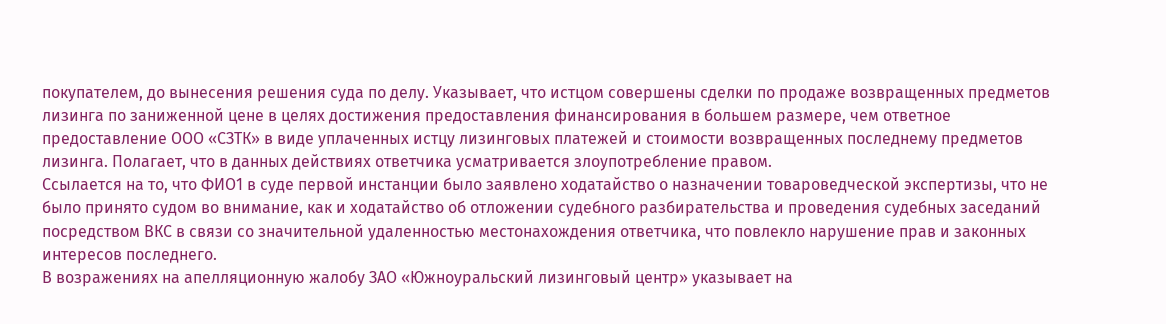покупателем, до вынесения решения суда по делу. Указывает, что истцом совершены сделки по продаже возвращенных предметов лизинга по заниженной цене в целях достижения предоставления финансирования в большем размере, чем ответное предоставление ООО «СЗТК» в виде уплаченных истцу лизинговых платежей и стоимости возвращенных последнему предметов лизинга. Полагает, что в данных действиях ответчика усматривается злоупотребление правом.
Ссылается на то, что ФИО1 в суде первой инстанции было заявлено ходатайство о назначении товароведческой экспертизы, что не было принято судом во внимание, как и ходатайство об отложении судебного разбирательства и проведения судебных заседаний посредством ВКС в связи со значительной удаленностью местонахождения ответчика, что повлекло нарушение прав и законных интересов последнего.
В возражениях на апелляционную жалобу ЗАО «Южноуральский лизинговый центр» указывает на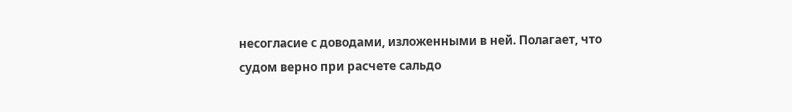несогласие с доводами, изложенными в ней. Полагает, что судом верно при расчете сальдо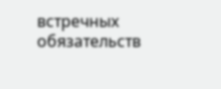встречных обязательств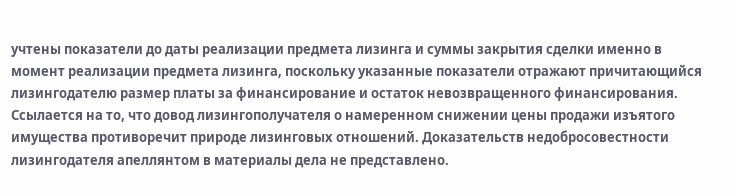учтены показатели до даты реализации предмета лизинга и суммы закрытия сделки именно в момент реализации предмета лизинга, поскольку указанные показатели отражают причитающийся лизингодателю размер платы за финансирование и остаток невозвращенного финансирования. Ссылается на то, что довод лизингополучателя о намеренном снижении цены продажи изъятого имущества противоречит природе лизинговых отношений. Доказательств недобросовестности лизингодателя апеллянтом в материалы дела не представлено.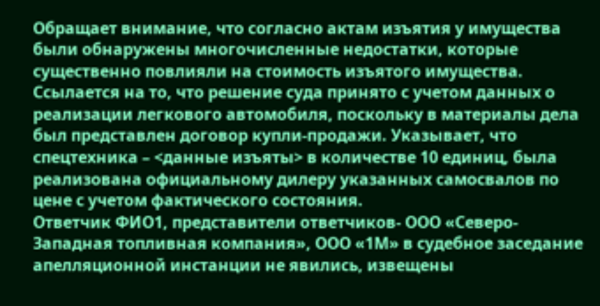Обращает внимание, что согласно актам изъятия у имущества были обнаружены многочисленные недостатки, которые существенно повлияли на стоимость изъятого имущества. Ссылается на то, что решение суда принято с учетом данных о реализации легкового автомобиля, поскольку в материалы дела был представлен договор купли-продажи. Указывает, что спецтехника – <данные изъяты> в количестве 10 единиц, была реализована официальному дилеру указанных самосвалов по цене с учетом фактического состояния.
Ответчик ФИО1, представители ответчиков- ООО «Северо-Западная топливная компания», ООО «1М» в судебное заседание апелляционной инстанции не явились, извещены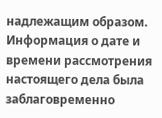надлежащим образом. Информация о дате и времени рассмотрения настоящего дела была заблаговременно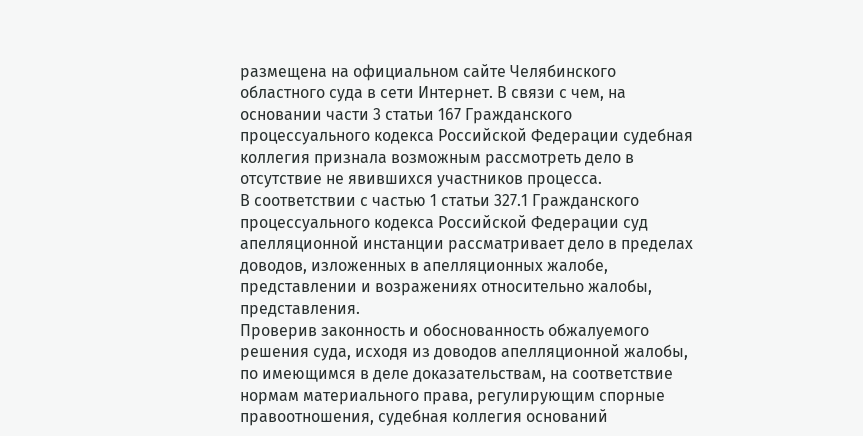размещена на официальном сайте Челябинского областного суда в сети Интернет. В связи с чем, на основании части 3 статьи 167 Гражданского процессуального кодекса Российской Федерации судебная коллегия признала возможным рассмотреть дело в отсутствие не явившихся участников процесса.
В соответствии с частью 1 статьи 327.1 Гражданского процессуального кодекса Российской Федерации суд апелляционной инстанции рассматривает дело в пределах доводов, изложенных в апелляционных жалобе, представлении и возражениях относительно жалобы, представления.
Проверив законность и обоснованность обжалуемого решения суда, исходя из доводов апелляционной жалобы, по имеющимся в деле доказательствам, на соответствие нормам материального права, регулирующим спорные правоотношения, судебная коллегия оснований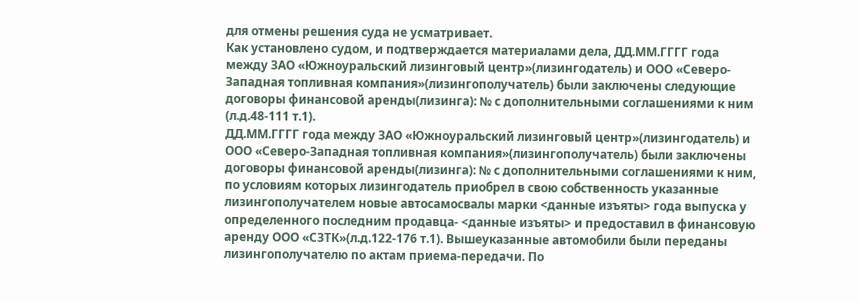для отмены решения суда не усматривает.
Как установлено судом, и подтверждается материалами дела, ДД.ММ.ГГГГ года между ЗАО «Южноуральский лизинговый центр»(лизингодатель) и ООО «Северо-Западная топливная компания»(лизингополучатель) были заключены следующие договоры финансовой аренды(лизинга): № с дополнительными соглашениями к ним (л.д.48-111 т.1).
ДД.ММ.ГГГГ года между ЗАО «Южноуральский лизинговый центр»(лизингодатель) и ООО «Северо-Западная топливная компания»(лизингополучатель) были заключены договоры финансовой аренды(лизинга): № с дополнительными соглашениями к ним, по условиям которых лизингодатель приобрел в свою собственность указанные лизингополучателем новые автосамосвалы марки <данные изъяты> года выпуска у определенного последним продавца- <данные изъяты> и предоставил в финансовую аренду ООО «СЗТК»(л.д.122-176 т.1). Вышеуказанные автомобили были переданы лизингополучателю по актам приема-передачи. По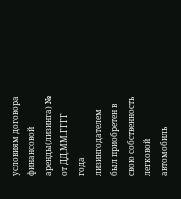условиям договора финансовой аренды(лизинга) № от ДД.ММ.ГГГГ года лизингодателем был приобретен в свою собственность легковой автомобиль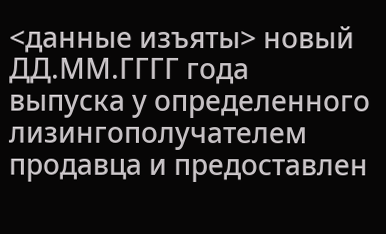<данные изъяты> новый ДД.ММ.ГГГГ года выпуска у определенного лизингополучателем продавца и предоставлен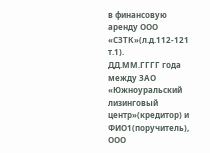в финансовую аренду ООО «СЗТК»(л.д.112-121 т.1).
ДД.ММ.ГГГГ года между ЗАО «Южноуральский лизинговый центр»(кредитор) и ФИО1(поручитель), ООО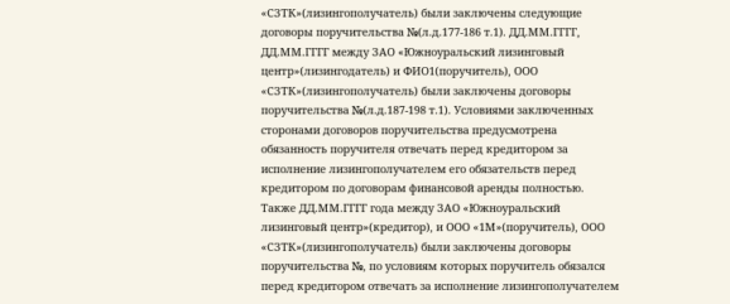«СЗТК»(лизингополучатель) были заключены следующие договоры поручительства №(л.д.177-186 т.1). ДД.ММ.ГГГГ, ДД.ММ.ГГГГ между ЗАО «Южноуральский лизинговый центр»(лизингодатель) и ФИО1(поручитель), ООО «СЗТК»(лизингополучатель) были заключены договоры поручительства №(л.д.187-198 т.1). Условиями заключенных сторонами договоров поручительства предусмотрена обязанность поручителя отвечать перед кредитором за исполнение лизингополучателем его обязательств перед кредитором по договорам финансовой аренды полностью.
Также ДД.ММ.ГГГГ года между ЗАО «Южноуральский лизинговый центр»(кредитор), и ООО «1М»(поручитель), ООО «СЗТК»(лизингополучатель) были заключены договоры поручительства №, по условиям которых поручитель обязался перед кредитором отвечать за исполнение лизингополучателем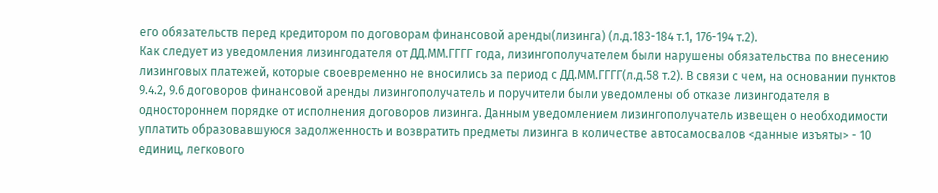его обязательств перед кредитором по договорам финансовой аренды(лизинга) (л.д.183-184 т.1, 176-194 т.2).
Как следует из уведомления лизингодателя от ДД.ММ.ГГГГ года, лизингополучателем были нарушены обязательства по внесению лизинговых платежей, которые своевременно не вносились за период с ДД.ММ.ГГГГ(л.д.58 т.2). В связи с чем, на основании пунктов 9.4.2, 9.6 договоров финансовой аренды лизингополучатель и поручители были уведомлены об отказе лизингодателя в одностороннем порядке от исполнения договоров лизинга. Данным уведомлением лизингополучатель извещен о необходимости уплатить образовавшуюся задолженность и возвратить предметы лизинга в количестве автосамосвалов <данные изъяты> - 10 единиц, легкового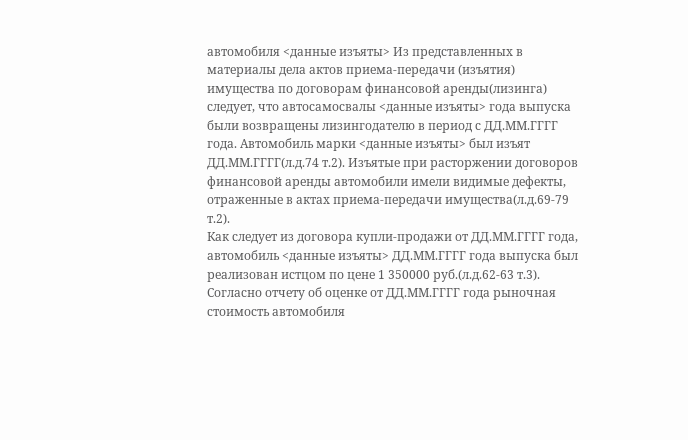автомобиля <данные изъяты> Из представленных в материалы дела актов приема-передачи (изъятия) имущества по договорам финансовой аренды(лизинга) следует, что автосамосвалы <данные изъяты> года выпуска были возвращены лизингодателю в период с ДД.ММ.ГГГГ года. Автомобиль марки <данные изъяты> был изъят ДД.ММ.ГГГГ(л.д.74 т.2). Изъятые при расторжении договоров финансовой аренды автомобили имели видимые дефекты, отраженные в актах приема-передачи имущества(л.д.69-79 т.2).
Как следует из договора купли-продажи от ДД.ММ.ГГГГ года, автомобиль <данные изъяты> ДД.ММ.ГГГГ года выпуска был реализован истцом по цене 1 350000 руб.(л.д.62-63 т.3). Согласно отчету об оценке от ДД.ММ.ГГГГ года рыночная стоимость автомобиля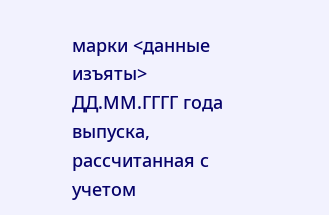марки <данные изъяты> ДД.ММ.ГГГГ года выпуска, рассчитанная с учетом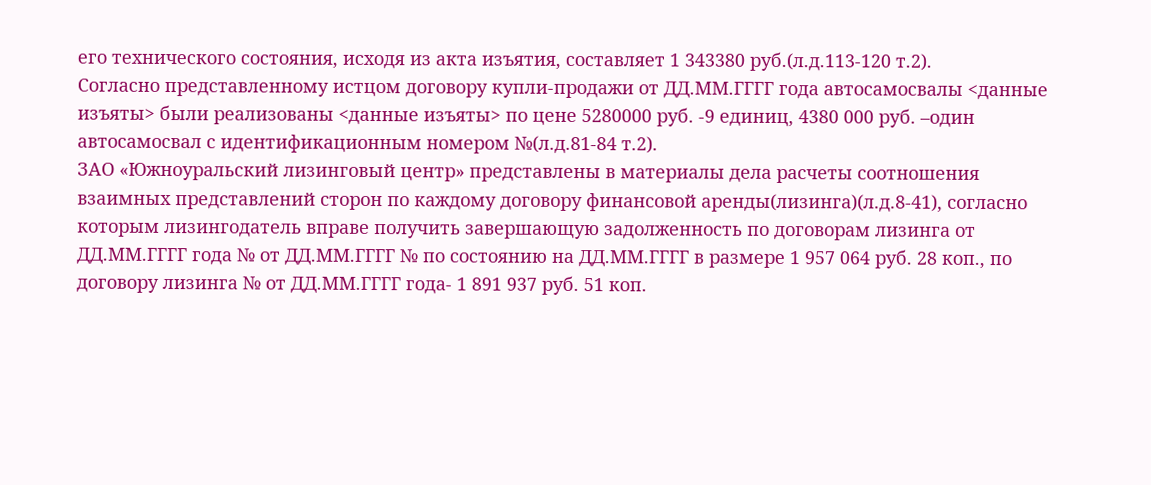его технического состояния, исходя из акта изъятия, составляет 1 343380 руб.(л.д.113-120 т.2).
Согласно представленному истцом договору купли-продажи от ДД.ММ.ГГГГ года автосамосвалы <данные изъяты> были реализованы <данные изъяты> по цене 5280000 руб. -9 единиц, 4380 000 руб. –один автосамосвал с идентификационным номером №(л.д.81-84 т.2).
ЗАО «Южноуральский лизинговый центр» представлены в материалы дела расчеты соотношения взаимных представлений сторон по каждому договору финансовой аренды(лизинга)(л.д.8-41), согласно которым лизингодатель вправе получить завершающую задолженность по договорам лизинга от ДД.ММ.ГГГГ года № от ДД.ММ.ГГГГ № по состоянию на ДД.ММ.ГГГГ в размере 1 957 064 руб. 28 коп., по договору лизинга № от ДД.ММ.ГГГГ года- 1 891 937 руб. 51 коп.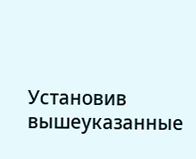Установив вышеуказанные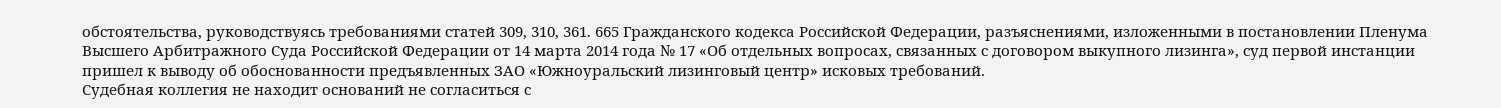обстоятельства, руководствуясь требованиями статей 309, 310, 361. 665 Гражданского кодекса Российской Федерации, разъяснениями, изложенными в постановлении Пленума Высшего Арбитражного Суда Российской Федерации от 14 марта 2014 года № 17 «Об отдельных вопросах, связанных с договором выкупного лизинга», суд первой инстанции пришел к выводу об обоснованности предъявленных ЗАО «Южноуральский лизинговый центр» исковых требований.
Судебная коллегия не находит оснований не согласиться с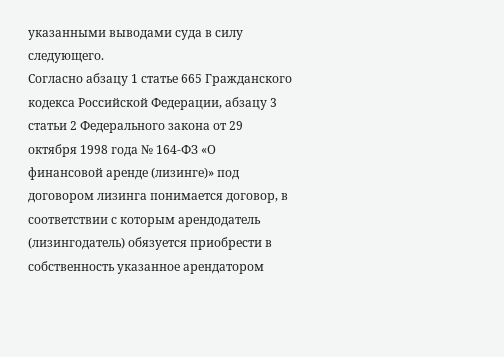указанными выводами суда в силу следующего.
Согласно абзацу 1 статье 665 Гражданского кодекса Российской Федерации, абзацу 3 статьи 2 Федерального закона от 29 октября 1998 года № 164-ФЗ «О финансовой аренде (лизинге)» под договором лизинга понимается договор, в соответствии с которым арендодатель (лизингодатель) обязуется приобрести в собственность указанное арендатором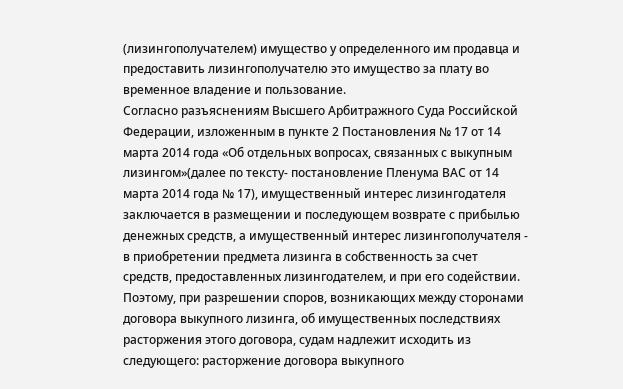(лизингополучателем) имущество у определенного им продавца и предоставить лизингополучателю это имущество за плату во временное владение и пользование.
Согласно разъяснениям Высшего Арбитражного Суда Российской Федерации, изложенным в пункте 2 Постановления № 17 от 14 марта 2014 года «Об отдельных вопросах, связанных с выкупным лизингом»(далее по тексту- постановление Пленума ВАС от 14 марта 2014 года № 17), имущественный интерес лизингодателя заключается в размещении и последующем возврате с прибылью денежных средств, а имущественный интерес лизингополучателя - в приобретении предмета лизинга в собственность за счет средств, предоставленных лизингодателем, и при его содействии. Поэтому, при разрешении споров, возникающих между сторонами договора выкупного лизинга, об имущественных последствиях расторжения этого договора, судам надлежит исходить из следующего: расторжение договора выкупного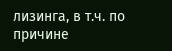лизинга, в т.ч. по причине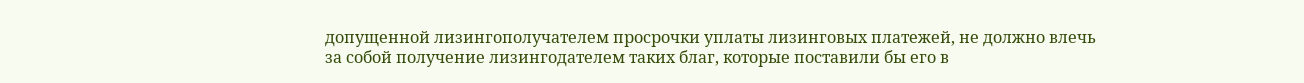допущенной лизингополучателем просрочки уплаты лизинговых платежей, не должно влечь за собой получение лизингодателем таких благ, которые поставили бы его в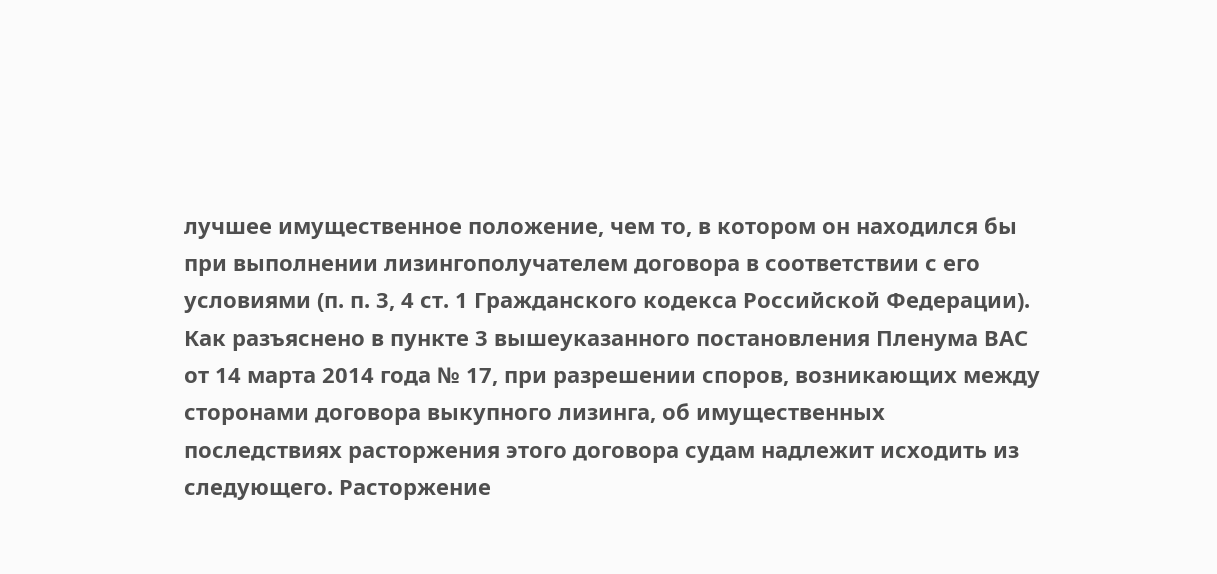лучшее имущественное положение, чем то, в котором он находился бы при выполнении лизингополучателем договора в соответствии с его условиями (п. п. 3, 4 ст. 1 Гражданского кодекса Российской Федерации).
Как разъяснено в пункте 3 вышеуказанного постановления Пленума ВАС от 14 марта 2014 года № 17, при разрешении споров, возникающих между сторонами договора выкупного лизинга, об имущественных последствиях расторжения этого договора судам надлежит исходить из следующего. Расторжение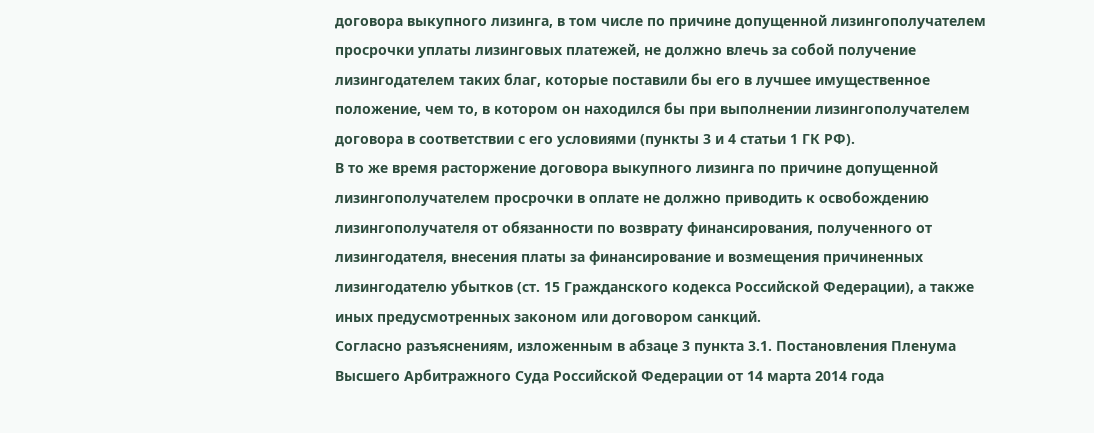договора выкупного лизинга, в том числе по причине допущенной лизингополучателем просрочки уплаты лизинговых платежей, не должно влечь за собой получение лизингодателем таких благ, которые поставили бы его в лучшее имущественное положение, чем то, в котором он находился бы при выполнении лизингополучателем договора в соответствии с его условиями (пункты 3 и 4 статьи 1 ГК РФ).
В то же время расторжение договора выкупного лизинга по причине допущенной лизингополучателем просрочки в оплате не должно приводить к освобождению лизингополучателя от обязанности по возврату финансирования, полученного от лизингодателя, внесения платы за финансирование и возмещения причиненных лизингодателю убытков (ст. 15 Гражданского кодекса Российской Федерации), а также иных предусмотренных законом или договором санкций.
Согласно разъяснениям, изложенным в абзаце 3 пункта 3.1. Постановления Пленума Высшего Арбитражного Суда Российской Федерации от 14 марта 2014 года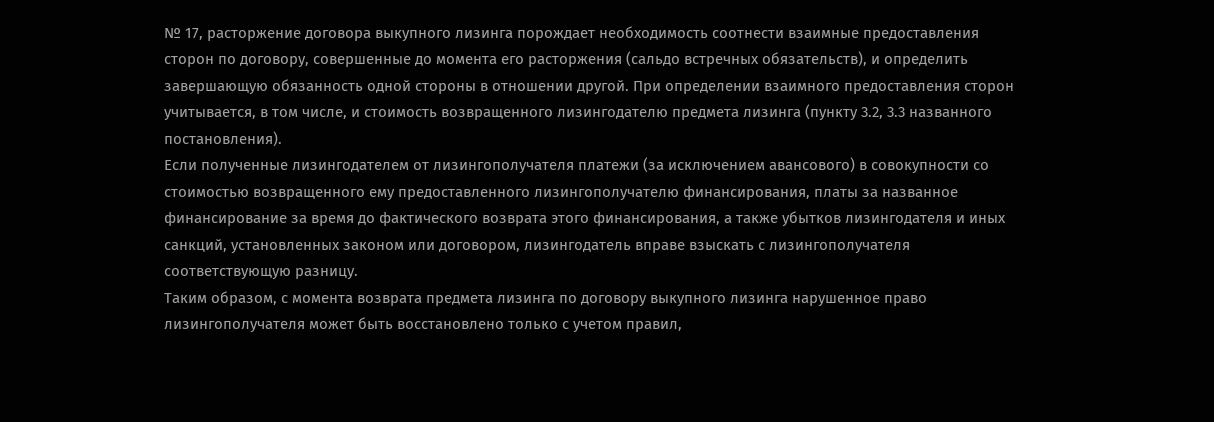№ 17, расторжение договора выкупного лизинга порождает необходимость соотнести взаимные предоставления сторон по договору, совершенные до момента его расторжения (сальдо встречных обязательств), и определить завершающую обязанность одной стороны в отношении другой. При определении взаимного предоставления сторон учитывается, в том числе, и стоимость возвращенного лизингодателю предмета лизинга (пункту 3.2, 3.3 названного постановления).
Если полученные лизингодателем от лизингополучателя платежи (за исключением авансового) в совокупности со стоимостью возвращенного ему предоставленного лизингополучателю финансирования, платы за названное финансирование за время до фактического возврата этого финансирования, а также убытков лизингодателя и иных санкций, установленных законом или договором, лизингодатель вправе взыскать с лизингополучателя соответствующую разницу.
Таким образом, с момента возврата предмета лизинга по договору выкупного лизинга нарушенное право лизингополучателя может быть восстановлено только с учетом правил,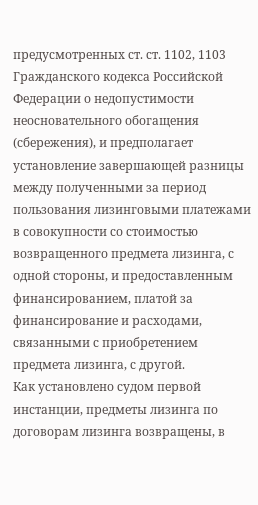предусмотренных ст. ст. 1102, 1103 Гражданского кодекса Российской Федерации о недопустимости неосновательного обогащения (сбережения), и предполагает установление завершающей разницы между полученными за период пользования лизинговыми платежами в совокупности со стоимостью возвращенного предмета лизинга, с одной стороны, и предоставленным финансированием, платой за финансирование и расходами, связанными с приобретением предмета лизинга, с другой.
Как установлено судом первой инстанции, предметы лизинга по договорам лизинга возвращены, в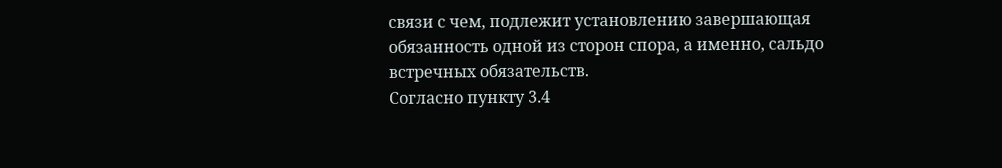связи с чем, подлежит установлению завершающая обязанность одной из сторон спора, а именно, сальдо встречных обязательств.
Согласно пункту 3.4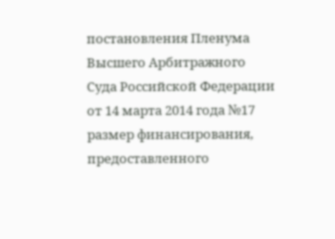постановления Пленума Высшего Арбитражного Суда Российской Федерации от 14 марта 2014 года №17 размер финансирования, предоставленного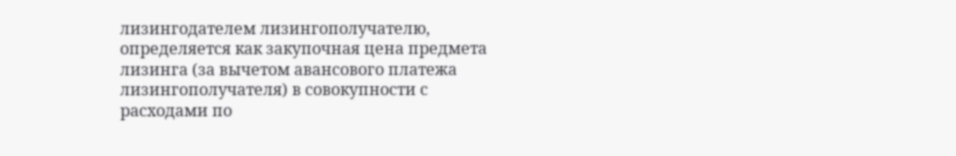лизингодателем лизингополучателю, определяется как закупочная цена предмета лизинга (за вычетом авансового платежа лизингополучателя) в совокупности с расходами по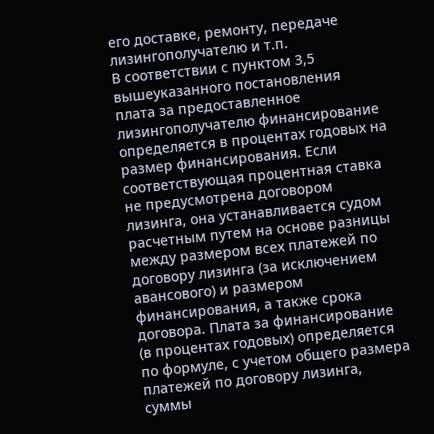его доставке, ремонту, передаче лизингополучателю и т.п.
В соответствии с пунктом 3,5 вышеуказанного постановления плата за предоставленное лизингополучателю финансирование определяется в процентах годовых на размер финансирования. Если соответствующая процентная ставка не предусмотрена договором лизинга, она устанавливается судом расчетным путем на основе разницы между размером всех платежей по договору лизинга (за исключением авансового) и размером финансирования, а также срока договора. Плата за финансирование (в процентах годовых) определяется по формуле, с учетом общего размера платежей по договору лизинга, суммы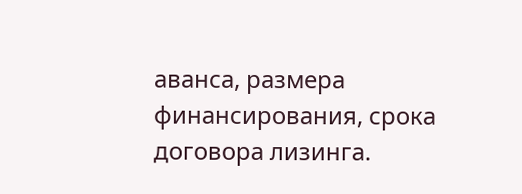аванса, размера финансирования, срока договора лизинга.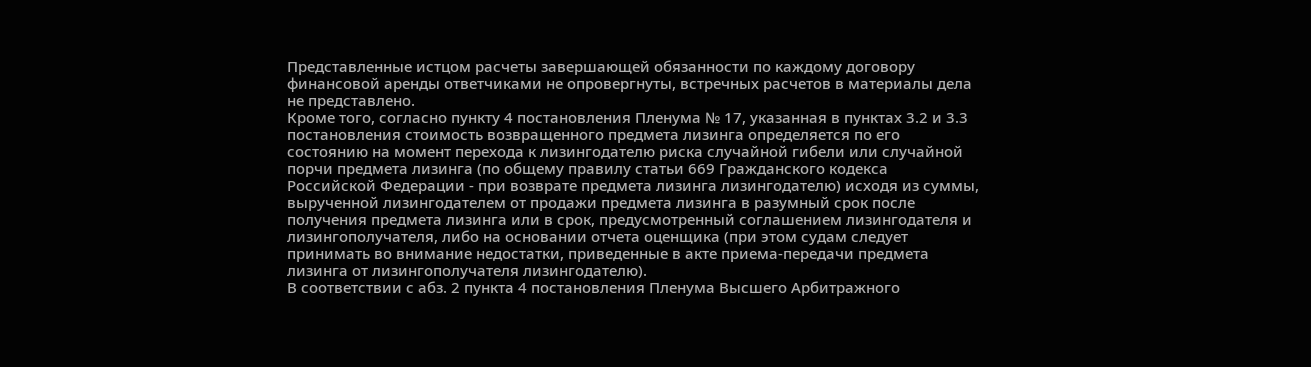Представленные истцом расчеты завершающей обязанности по каждому договору финансовой аренды ответчиками не опровергнуты, встречных расчетов в материалы дела не представлено.
Кроме того, согласно пункту 4 постановления Пленума № 17, указанная в пунктах 3.2 и 3.3 постановления стоимость возвращенного предмета лизинга определяется по его состоянию на момент перехода к лизингодателю риска случайной гибели или случайной порчи предмета лизинга (по общему правилу статьи 669 Гражданского кодекса Российской Федерации - при возврате предмета лизинга лизингодателю) исходя из суммы, вырученной лизингодателем от продажи предмета лизинга в разумный срок после получения предмета лизинга или в срок, предусмотренный соглашением лизингодателя и лизингополучателя, либо на основании отчета оценщика (при этом судам следует принимать во внимание недостатки, приведенные в акте приема-передачи предмета лизинга от лизингополучателя лизингодателю).
В соответствии с абз. 2 пункта 4 постановления Пленума Высшего Арбитражного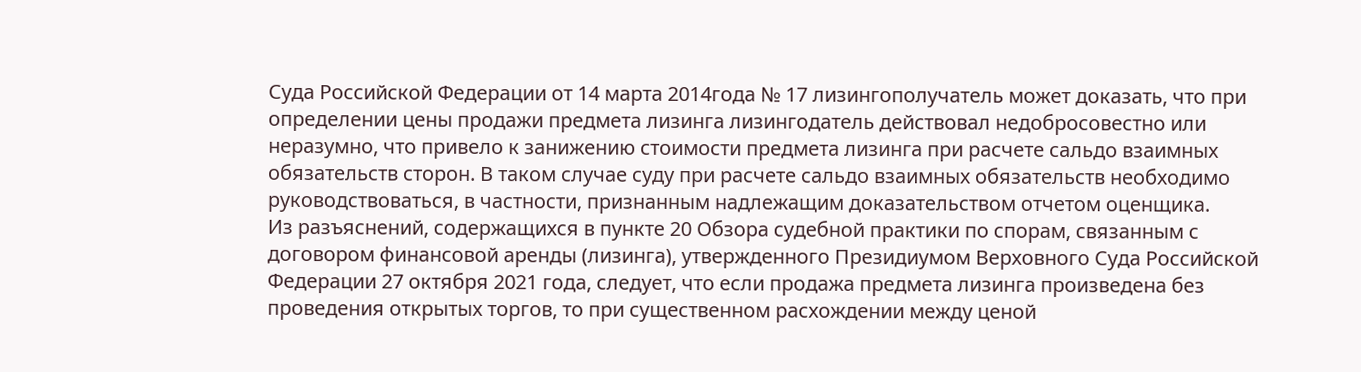Суда Российской Федерации от 14 марта 2014года № 17 лизингополучатель может доказать, что при определении цены продажи предмета лизинга лизингодатель действовал недобросовестно или неразумно, что привело к занижению стоимости предмета лизинга при расчете сальдо взаимных обязательств сторон. В таком случае суду при расчете сальдо взаимных обязательств необходимо руководствоваться, в частности, признанным надлежащим доказательством отчетом оценщика.
Из разъяснений, содержащихся в пункте 20 Обзора судебной практики по спорам, связанным с договором финансовой аренды (лизинга), утвержденного Президиумом Верховного Суда Российской Федерации 27 октября 2021 года, следует, что если продажа предмета лизинга произведена без проведения открытых торгов, то при существенном расхождении между ценой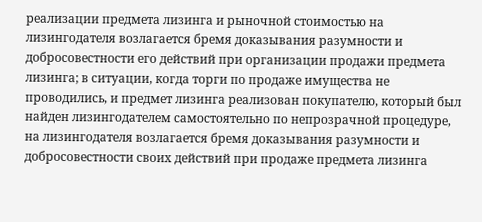реализации предмета лизинга и рыночной стоимостью на лизингодателя возлагается бремя доказывания разумности и добросовестности его действий при организации продажи предмета лизинга; в ситуации, когда торги по продаже имущества не проводились, и предмет лизинга реализован покупателю, который был найден лизингодателем самостоятельно по непрозрачной процедуре, на лизингодателя возлагается бремя доказывания разумности и добросовестности своих действий при продаже предмета лизинга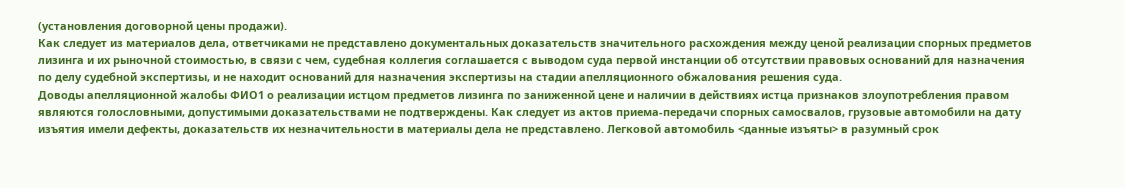(установления договорной цены продажи).
Как следует из материалов дела, ответчиками не представлено документальных доказательств значительного расхождения между ценой реализации спорных предметов лизинга и их рыночной стоимостью, в связи с чем, судебная коллегия соглашается с выводом суда первой инстанции об отсутствии правовых оснований для назначения по делу судебной экспертизы, и не находит оснований для назначения экспертизы на стадии апелляционного обжалования решения суда.
Доводы апелляционной жалобы ФИО1 о реализации истцом предметов лизинга по заниженной цене и наличии в действиях истца признаков злоупотребления правом являются голословными, допустимыми доказательствами не подтверждены. Как следует из актов приема-передачи спорных самосвалов, грузовые автомобили на дату изъятия имели дефекты, доказательств их незначительности в материалы дела не представлено. Легковой автомобиль <данные изъяты> в разумный срок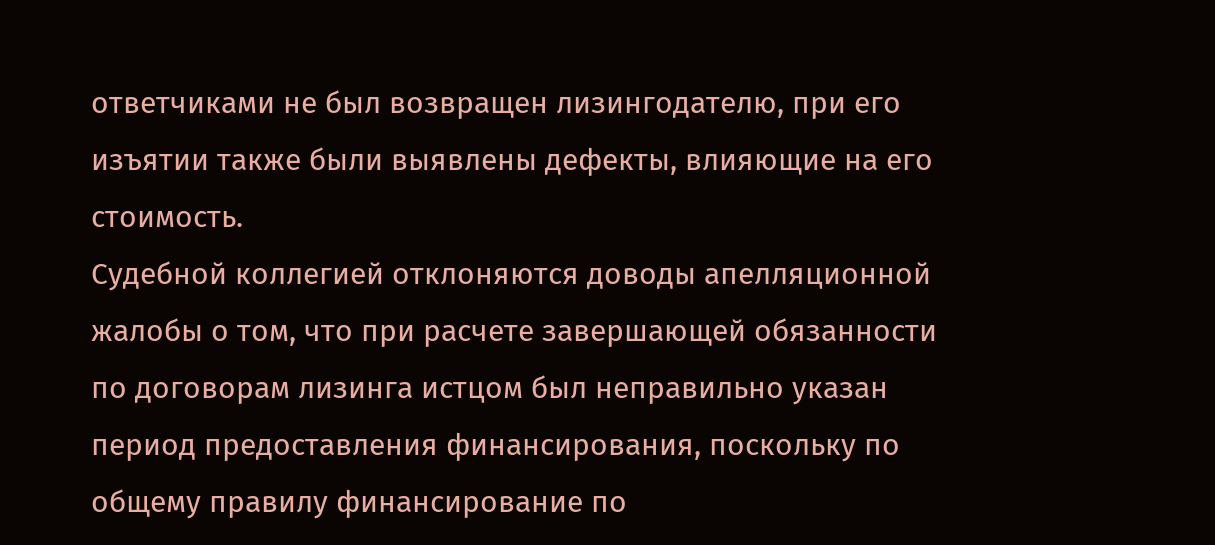ответчиками не был возвращен лизингодателю, при его изъятии также были выявлены дефекты, влияющие на его стоимость.
Судебной коллегией отклоняются доводы апелляционной жалобы о том, что при расчете завершающей обязанности по договорам лизинга истцом был неправильно указан период предоставления финансирования, поскольку по общему правилу финансирование по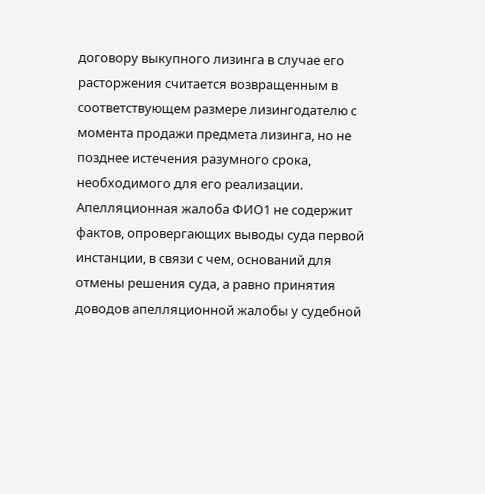договору выкупного лизинга в случае его расторжения считается возвращенным в соответствующем размере лизингодателю с момента продажи предмета лизинга, но не позднее истечения разумного срока, необходимого для его реализации.
Апелляционная жалоба ФИО1 не содержит фактов, опровергающих выводы суда первой инстанции, в связи с чем, оснований для отмены решения суда, а равно принятия доводов апелляционной жалобы у судебной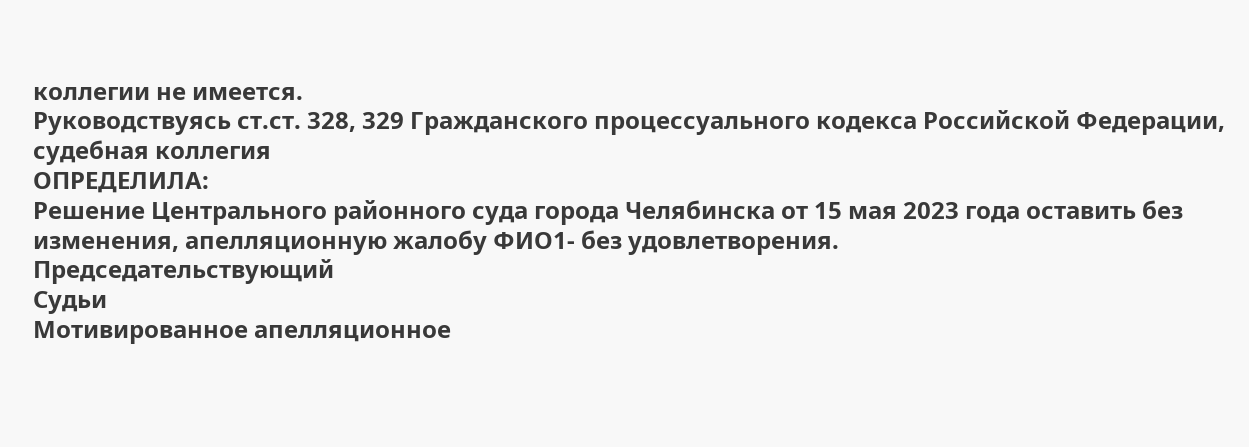коллегии не имеется.
Руководствуясь ст.ст. 328, 329 Гражданского процессуального кодекса Российской Федерации, судебная коллегия
ОПРЕДЕЛИЛА:
Решение Центрального районного суда города Челябинска от 15 мая 2023 года оставить без изменения, апелляционную жалобу ФИО1- без удовлетворения.
Председательствующий
Судьи
Мотивированное апелляционное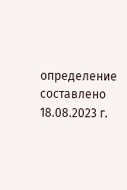определение составлено 18.08.2023 г.